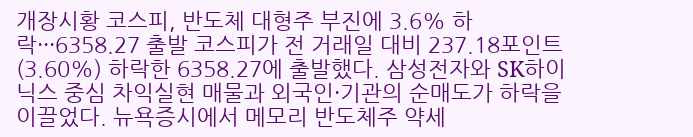개장시황 코스피, 반도체 대형주 부진에 3.6% 하락···6358.27 출발 코스피가 전 거래일 대비 237.18포인트(3.60%) 하락한 6358.27에 출발했다. 삼성전자와 SK하이닉스 중심 차익실현 매물과 외국인·기관의 순매도가 하락을 이끌었다. 뉴욕증시에서 메모리 반도체주 약세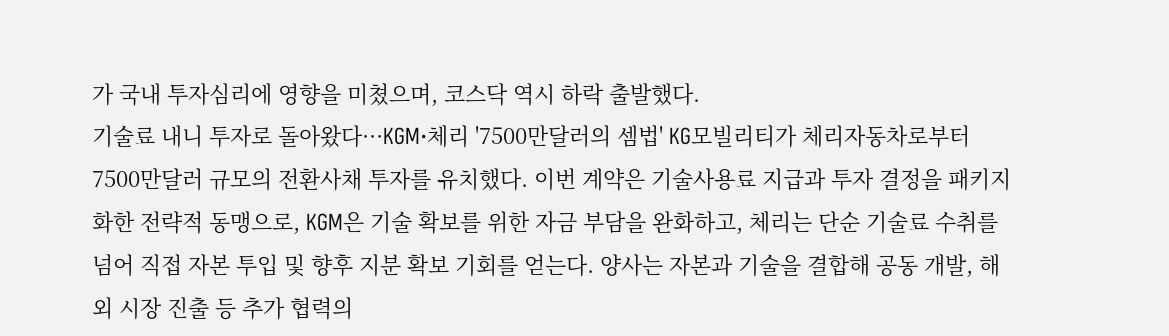가 국내 투자심리에 영향을 미쳤으며, 코스닥 역시 하락 출발했다.
기술료 내니 투자로 돌아왔다···KGM·체리 '7500만달러의 셈법' KG모빌리티가 체리자동차로부터 7500만달러 규모의 전환사채 투자를 유치했다. 이번 계약은 기술사용료 지급과 투자 결정을 패키지화한 전략적 동맹으로, KGM은 기술 확보를 위한 자금 부담을 완화하고, 체리는 단순 기술료 수취를 넘어 직접 자본 투입 및 향후 지분 확보 기회를 얻는다. 양사는 자본과 기술을 결합해 공동 개발, 해외 시장 진출 등 추가 협력의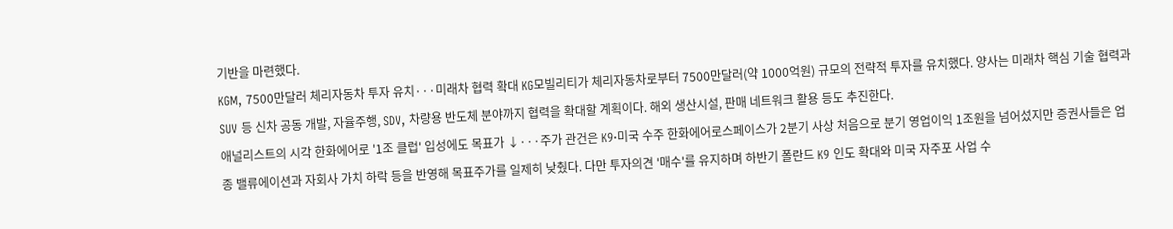기반을 마련했다.
KGM, 7500만달러 체리자동차 투자 유치···미래차 협력 확대 KG모빌리티가 체리자동차로부터 7500만달러(약 1000억원) 규모의 전략적 투자를 유치했다. 양사는 미래차 핵심 기술 협력과 SUV 등 신차 공동 개발, 자율주행, SDV, 차량용 반도체 분야까지 협력을 확대할 계획이다. 해외 생산시설, 판매 네트워크 활용 등도 추진한다.
애널리스트의 시각 한화에어로 '1조 클럽' 입성에도 목표가 ↓···주가 관건은 K9·미국 수주 한화에어로스페이스가 2분기 사상 처음으로 분기 영업이익 1조원을 넘어섰지만 증권사들은 업종 밸류에이션과 자회사 가치 하락 등을 반영해 목표주가를 일제히 낮췄다. 다만 투자의견 '매수'를 유지하며 하반기 폴란드 K9 인도 확대와 미국 자주포 사업 수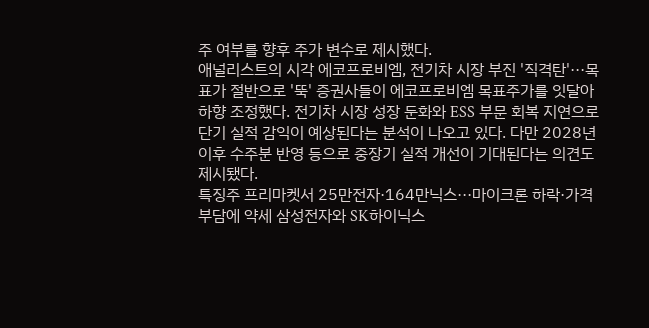주 여부를 향후 주가 변수로 제시했다.
애널리스트의 시각 에코프로비엠, 전기차 시장 부진 '직격탄'···목표가 절반으로 '뚝' 증권사들이 에코프로비엠 목표주가를 잇달아 하향 조정했다. 전기차 시장 성장 둔화와 ESS 부문 회복 지연으로 단기 실적 감익이 예상된다는 분석이 나오고 있다. 다만 2028년 이후 수주분 반영 등으로 중장기 실적 개선이 기대된다는 의견도 제시됐다.
특징주 프리마켓서 25만전자·164만닉스···마이크론 하락·가격 부담에 약세 삼성전자와 SK하이닉스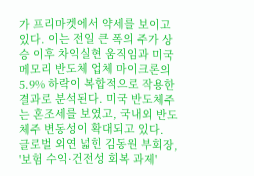가 프리마켓에서 약세를 보이고 있다. 이는 전일 큰 폭의 주가 상승 이후 차익실현 움직임과 미국 메모리 반도체 업체 마이크론의 5.9% 하락이 복합적으로 작용한 결과로 분석된다. 미국 반도체주는 혼조세를 보였고, 국내외 반도체주 변동성이 확대되고 있다.
글로벌 외연 넓힌 김동원 부회장, '보험 수익·건전성 회복 과제'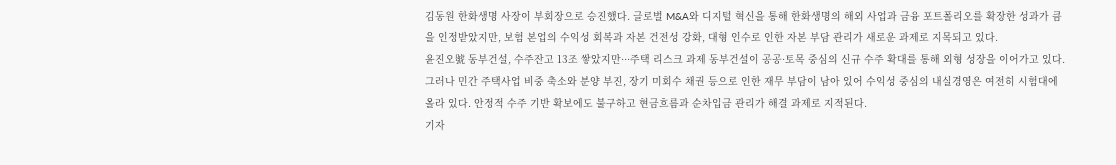김동원 한화생명 사장이 부회장으로 승진했다. 글로벌 M&A와 디지털 혁신을 통해 한화생명의 해외 사업과 금융 포트폴리오를 확장한 성과가 큼을 인정받았지만, 보험 본업의 수익성 회복과 자본 건전성 강화, 대형 인수로 인한 자본 부담 관리가 새로운 과제로 지목되고 있다.
윤진오號 동부건설, 수주잔고 13조 쌓았지만···주택 리스크 과제 동부건설이 공공·토목 중심의 신규 수주 확대를 통해 외형 성장을 이어가고 있다. 그러나 민간 주택사업 비중 축소와 분양 부진, 장기 미회수 채권 등으로 인한 재무 부담이 남아 있어 수익성 중심의 내실경영은 여전히 시험대에 올라 있다. 안정적 수주 기반 확보에도 불구하고 현금흐름과 순차입금 관리가 해결 과제로 지적된다.
기자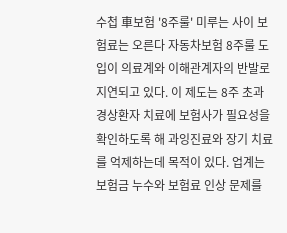수첩 車보험 '8주룰' 미루는 사이 보험료는 오른다 자동차보험 8주룰 도입이 의료계와 이해관계자의 반발로 지연되고 있다. 이 제도는 8주 초과 경상환자 치료에 보험사가 필요성을 확인하도록 해 과잉진료와 장기 치료를 억제하는데 목적이 있다. 업계는 보험금 누수와 보험료 인상 문제를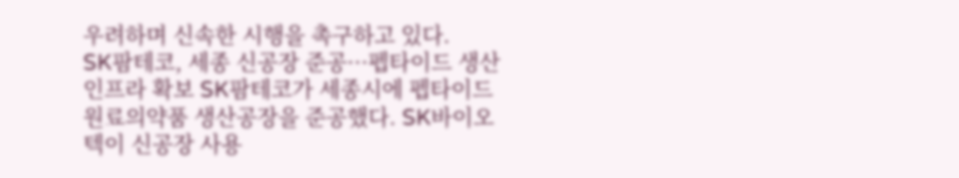우려하며 신속한 시행을 촉구하고 있다.
SK팜테코, 세종 신공장 준공···펩타이드 생산 인프라 확보 SK팜테코가 세종시에 펩타이드 원료의약품 생산공장을 준공했다. SK바이오텍이 신공장 사용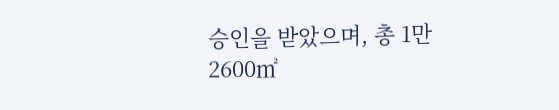승인을 받았으며, 총 1만2600㎡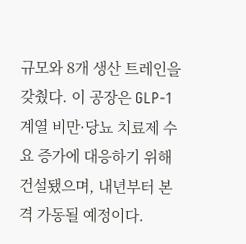규모와 8개 생산 트레인을 갖췄다. 이 공장은 GLP-1 계열 비만·당뇨 치료제 수요 증가에 대응하기 위해 건설됐으며, 내년부터 본격 가동될 예정이다.